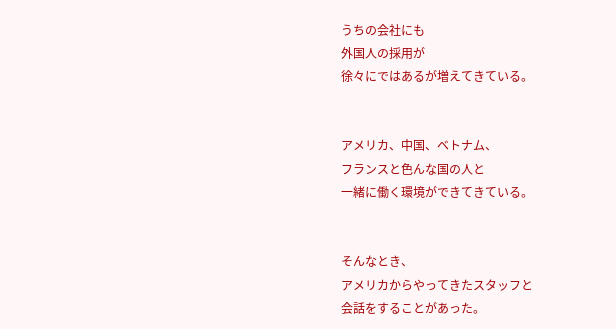うちの会社にも
外国人の採用が
徐々にではあるが増えてきている。


アメリカ、中国、ベトナム、
フランスと色んな国の人と
一緒に働く環境ができてきている。


そんなとき、
アメリカからやってきたスタッフと
会話をすることがあった。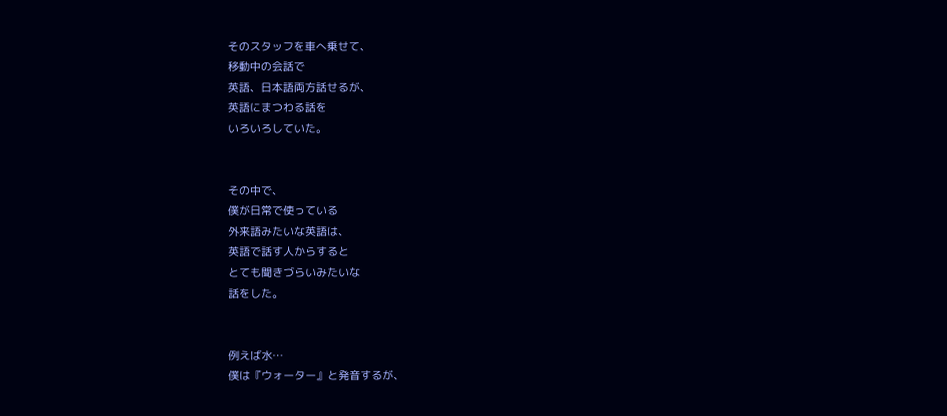そのスタッフを車へ乗せて、
移動中の会話で
英語、日本語両方話せるが、
英語にまつわる話を
いろいろしていた。


その中で、
僕が日常で使っている
外来語みたいな英語は、
英語で話す人からすると
とても聞きづらいみたいな
話をした。


例えば水…
僕は『ウォーター』と発音するが、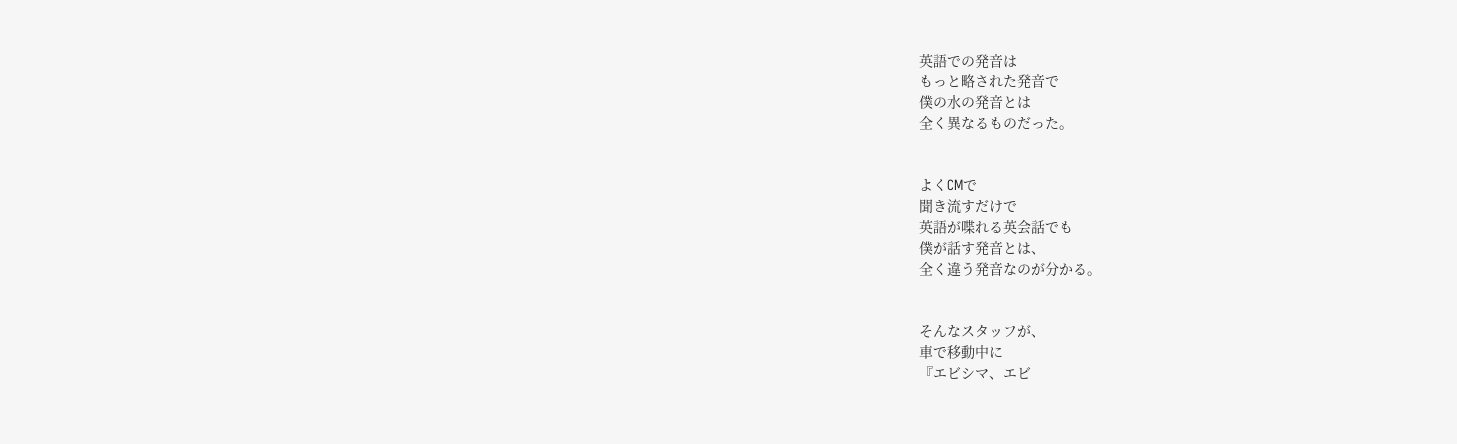英語での発音は
もっと略された発音で
僕の水の発音とは
全く異なるものだった。


よくCMで
聞き流すだけで
英語が喋れる英会話でも
僕が話す発音とは、
全く違う発音なのが分かる。


そんなスタッフが、
車で移動中に
『エビシマ、エビ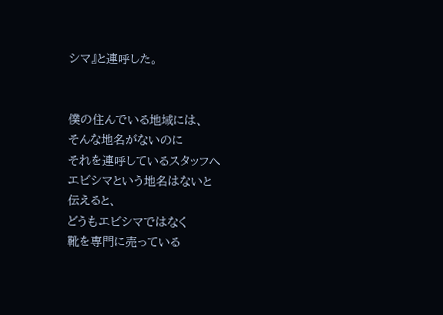シマ』と連呼した。


僕の住んでいる地域には、
そんな地名がないのに
それを連呼しているスタッフへ
エビシマという地名はないと
伝えると、
どうもエビシマではなく
靴を専門に売っている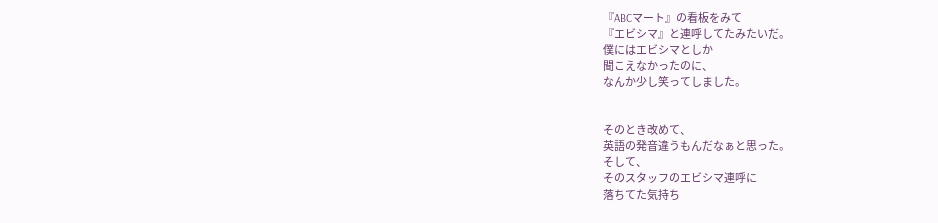『ABCマート』の看板をみて
『エビシマ』と連呼してたみたいだ。
僕にはエビシマとしか
聞こえなかったのに、
なんか少し笑ってしました。


そのとき改めて、
英語の発音違うもんだなぁと思った。
そして、
そのスタッフのエビシマ連呼に
落ちてた気持ち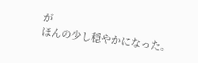が
ほんの少し穏やかになった。